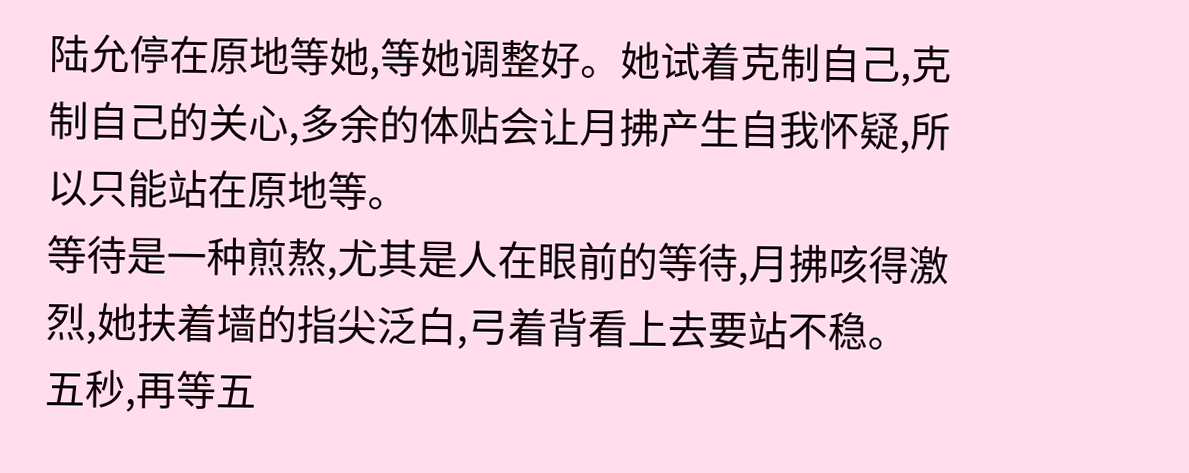陆允停在原地等她,等她调整好。她试着克制自己,克制自己的关心,多余的体贴会让月拂产生自我怀疑,所以只能站在原地等。
等待是一种煎熬,尤其是人在眼前的等待,月拂咳得激烈,她扶着墙的指尖泛白,弓着背看上去要站不稳。
五秒,再等五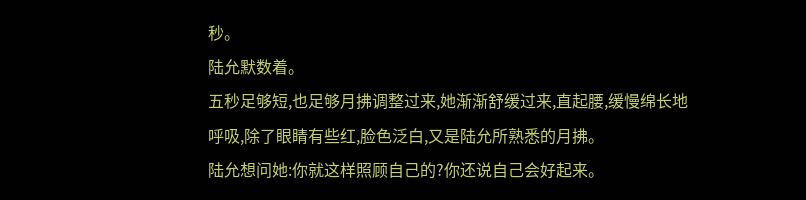秒。
陆允默数着。
五秒足够短,也足够月拂调整过来,她渐渐舒缓过来,直起腰,缓慢绵长地呼吸,除了眼睛有些红,脸色泛白,又是陆允所熟悉的月拂。
陆允想问她:你就这样照顾自己的?你还说自己会好起来。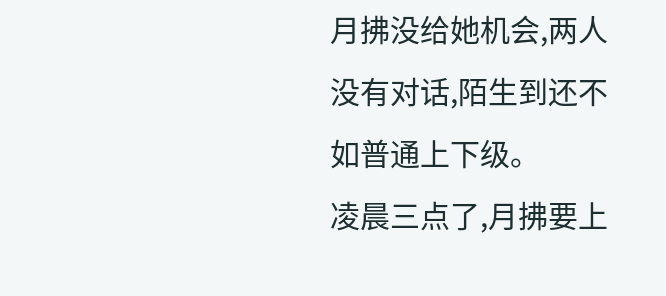月拂没给她机会,两人没有对话,陌生到还不如普通上下级。
凌晨三点了,月拂要上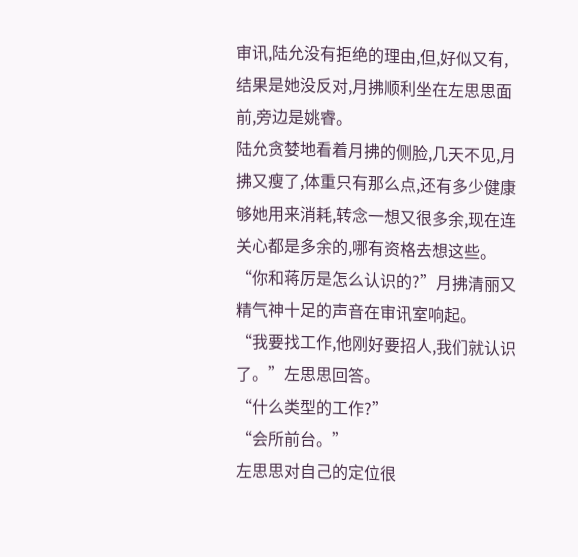审讯,陆允没有拒绝的理由,但,好似又有,结果是她没反对,月拂顺利坐在左思思面前,旁边是姚睿。
陆允贪婪地看着月拂的侧脸,几天不见,月拂又瘦了,体重只有那么点,还有多少健康够她用来消耗,转念一想又很多余,现在连关心都是多余的,哪有资格去想这些。
“你和蒋厉是怎么认识的?”月拂清丽又精气神十足的声音在审讯室响起。
“我要找工作,他刚好要招人,我们就认识了。”左思思回答。
“什么类型的工作?”
“会所前台。”
左思思对自己的定位很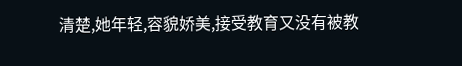清楚,她年轻,容貌娇美,接受教育又没有被教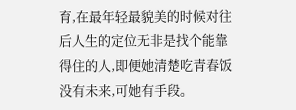育,在最年轻最貌美的时候对往后人生的定位无非是找个能靠得住的人,即便她清楚吃青春饭没有未来,可她有手段。